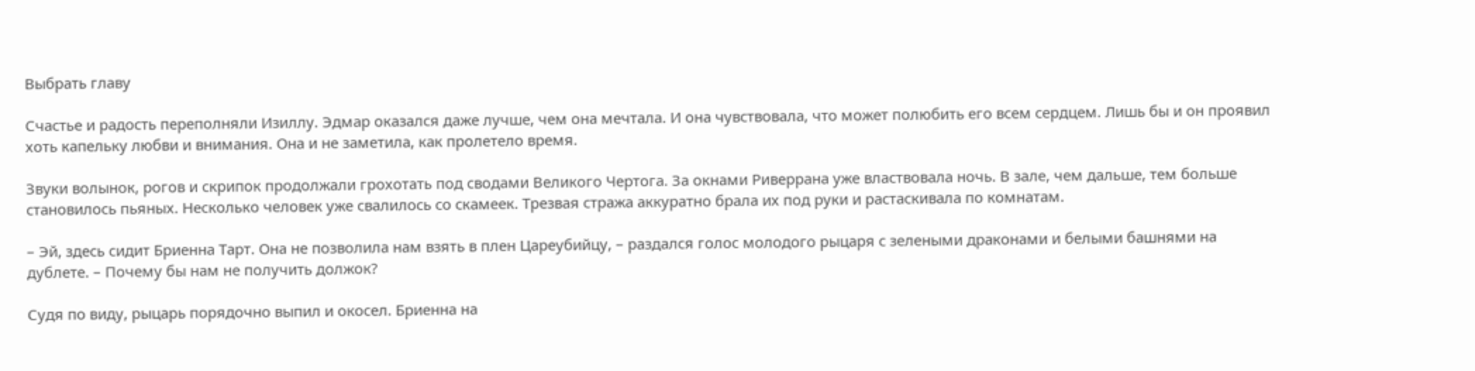Выбрать главу

Счастье и радость переполняли Изиллу. Эдмар оказался даже лучше, чем она мечтала. И она чувствовала, что может полюбить его всем сердцем. Лишь бы и он проявил хоть капельку любви и внимания. Она и не заметила, как пролетело время.

Звуки волынок, рогов и скрипок продолжали грохотать под сводами Великого Чертога. За окнами Риверрана уже властвовала ночь. В зале, чем дальше, тем больше становилось пьяных. Несколько человек уже свалилось со скамеек. Трезвая стража аккуратно брала их под руки и растаскивала по комнатам.

– Эй, здесь сидит Бриенна Тарт. Она не позволила нам взять в плен Цареубийцу, – раздался голос молодого рыцаря с зелеными драконами и белыми башнями на дублете. – Почему бы нам не получить должок?

Судя по виду, рыцарь порядочно выпил и окосел. Бриенна на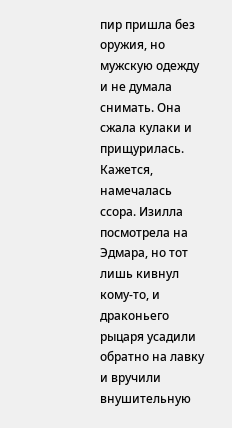пир пришла без оружия, но мужскую одежду и не думала снимать. Она сжала кулаки и прищурилась. Кажется, намечалась ссора. Изилла посмотрела на Эдмара, но тот лишь кивнул кому-то, и драконьего рыцаря усадили обратно на лавку и вручили внушительную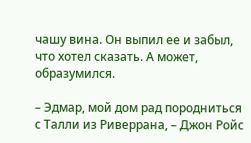чашу вина. Он выпил ее и забыл, что хотел сказать. А может, образумился.

– Эдмар, мой дом рад породниться с Талли из Риверрана, – Джон Ройс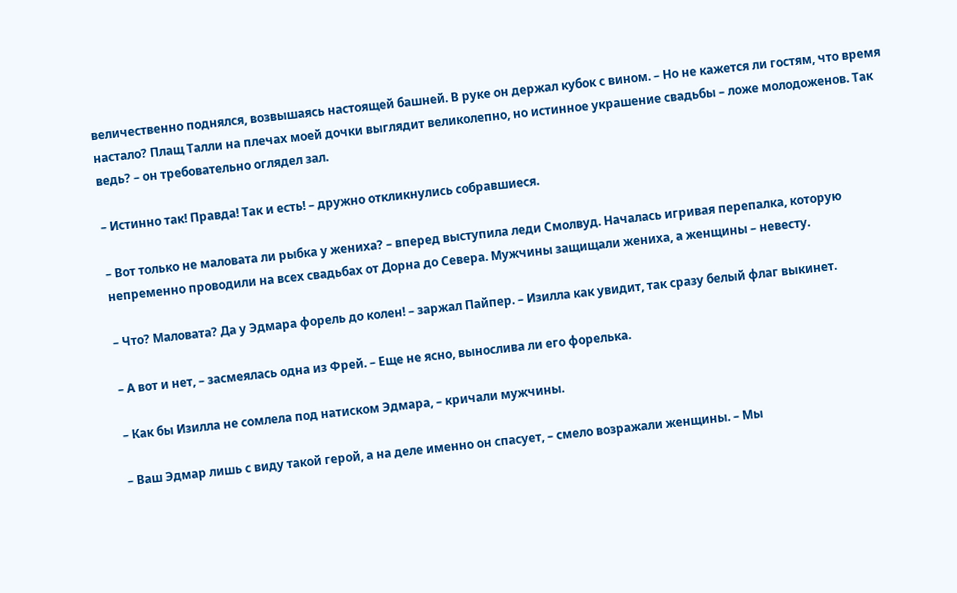величественно поднялся, возвышаясь настоящей башней. В руке он держал кубок с вином. – Но не кажется ли гостям, что время настало? Плащ Талли на плечах моей дочки выглядит великолепно, но истинное украшение свадьбы – ложе молодоженов. Так ведь? – он требовательно оглядел зал.

– Истинно так! Правда! Так и есть! – дружно откликнулись собравшиеся.

– Вот только не маловата ли рыбка у жениха? – вперед выступила леди Смолвуд. Началась игривая перепалка, которую непременно проводили на всех свадьбах от Дорна до Севера. Мужчины защищали жениха, а женщины – невесту.

– Что? Маловата? Да у Эдмара форель до колен! – заржал Пайпер. – Изилла как увидит, так сразу белый флаг выкинет.

– А вот и нет, – засмеялась одна из Фрей. – Еще не ясно, вынослива ли его форелька.

– Как бы Изилла не сомлела под натиском Эдмара, – кричали мужчины.

– Ваш Эдмар лишь с виду такой герой, а на деле именно он спасует, – смело возражали женщины. – Мы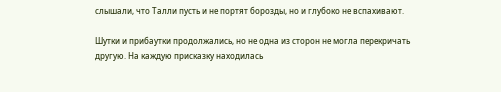слышали, что Талли пусть и не портят борозды, но и глубоко не вспахивают.

Шутки и прибаутки продолжались, но не одна из сторон не могла перекричать другую. На каждую присказку находилась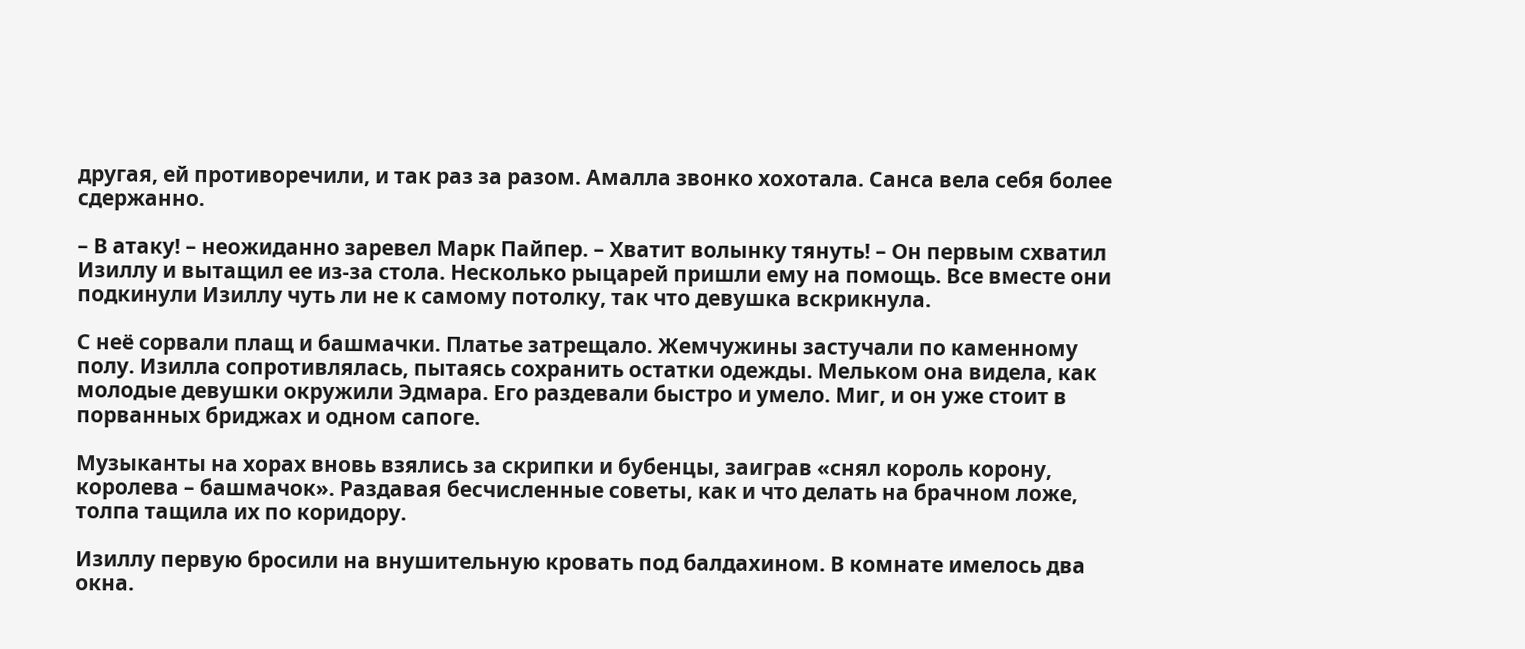другая, ей противоречили, и так раз за разом. Амалла звонко хохотала. Санса вела себя более сдержанно.

– В атаку! – неожиданно заревел Марк Пайпер. – Хватит волынку тянуть! – Он первым схватил Изиллу и вытащил ее из-за стола. Несколько рыцарей пришли ему на помощь. Все вместе они подкинули Изиллу чуть ли не к самому потолку, так что девушка вскрикнула.

С неё сорвали плащ и башмачки. Платье затрещало. Жемчужины застучали по каменному полу. Изилла сопротивлялась, пытаясь сохранить остатки одежды. Мельком она видела, как молодые девушки окружили Эдмара. Его раздевали быстро и умело. Миг, и он уже стоит в порванных бриджах и одном сапоге.

Музыканты на хорах вновь взялись за скрипки и бубенцы, заиграв «снял король корону, королева – башмачок». Раздавая бесчисленные советы, как и что делать на брачном ложе, толпа тащила их по коридору.

Изиллу первую бросили на внушительную кровать под балдахином. В комнате имелось два окна.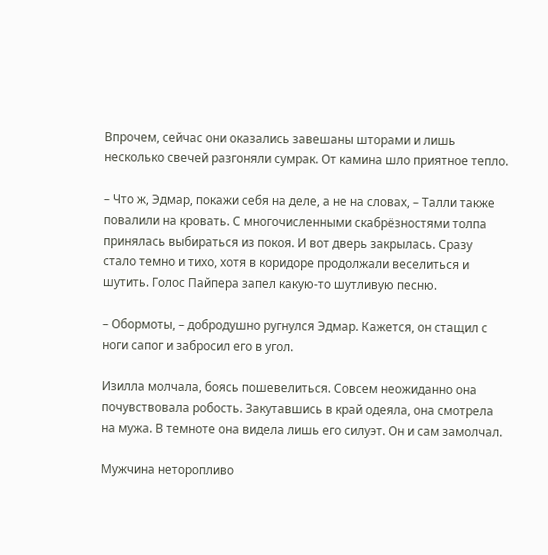Впрочем, сейчас они оказались завешаны шторами и лишь несколько свечей разгоняли сумрак. От камина шло приятное тепло.

– Что ж, Эдмар, покажи себя на деле, а не на словах, – Талли также повалили на кровать. С многочисленными скабрёзностями толпа принялась выбираться из покоя. И вот дверь закрылась. Сразу стало темно и тихо, хотя в коридоре продолжали веселиться и шутить. Голос Пайпера запел какую-то шутливую песню.

– Обормоты, – добродушно ругнулся Эдмар. Кажется, он стащил с ноги сапог и забросил его в угол.

Изилла молчала, боясь пошевелиться. Совсем неожиданно она почувствовала робость. Закутавшись в край одеяла, она смотрела на мужа. В темноте она видела лишь его силуэт. Он и сам замолчал.

Мужчина неторопливо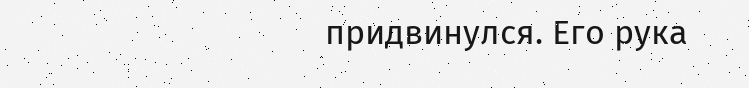придвинулся. Его рука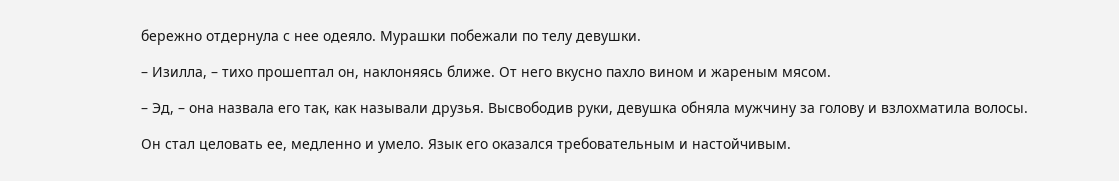бережно отдернула с нее одеяло. Мурашки побежали по телу девушки.

– Изилла, – тихо прошептал он, наклоняясь ближе. От него вкусно пахло вином и жареным мясом.

– Эд, – она назвала его так, как называли друзья. Высвободив руки, девушка обняла мужчину за голову и взлохматила волосы.

Он стал целовать ее, медленно и умело. Язык его оказался требовательным и настойчивым.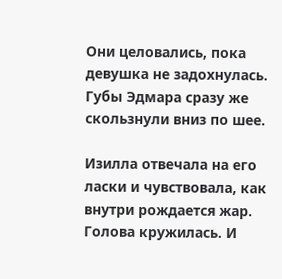Они целовались, пока девушка не задохнулась. Губы Эдмара сразу же скользнули вниз по шее.

Изилла отвечала на его ласки и чувствовала, как внутри рождается жар. Голова кружилась. И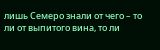лишь Семеро знали от чего – то ли от выпитого вина, то ли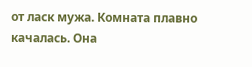от ласк мужа. Комната плавно качалась. Она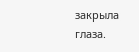закрыла глаза.